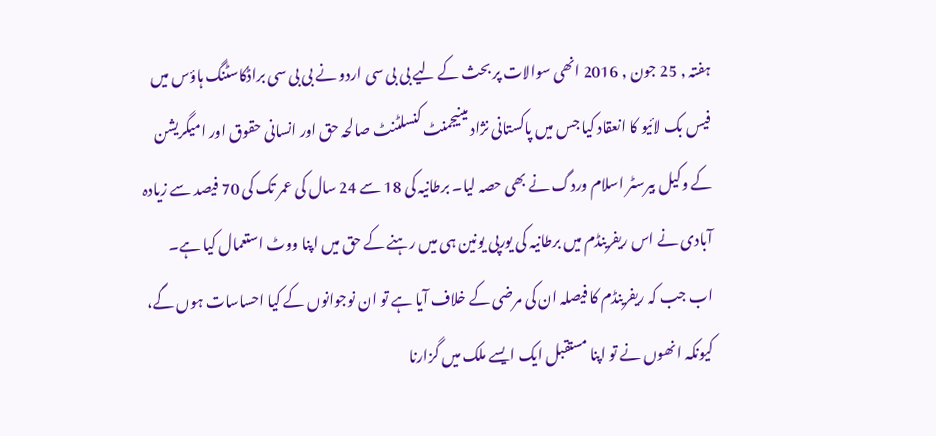ہفتہ , 25 جون , 2016 انھی سوالات پر بحث کے لیے بی بی سی اردو نے بی بی سی براڈکاسٹنگ ہاؤس میں فیس بک لائیو کا انعقاد کیا جس میں پاکستانی نژاد مینیجمنٹ کنسلٹنٹ صالحہ حق اور انسانی حقوق اور امیگریشن کے وکیل بیرسٹر اسلام وردگ نے بھی حصہ لیا۔ برطانیہ کی 18 سے 24 سال کی عمر تک کی 70 فیصد سے زیادہ آبادی نے اس ریفرینڈم میں برطانیہ کی یورپی یونین ہی میں رہنے کے حق میں اپنا ووٹ استعمال کیا ہے۔ اب جب کہ ریفرینڈم کا فیصلہ ان کی مرضی کے خلاف آیا ہے تو ان نوجوانوں کے کیا احساسات ہوں گے، کیونکہ انھوں نے تو اپنا مستقبل ایک ایسے ملک میں گزارنا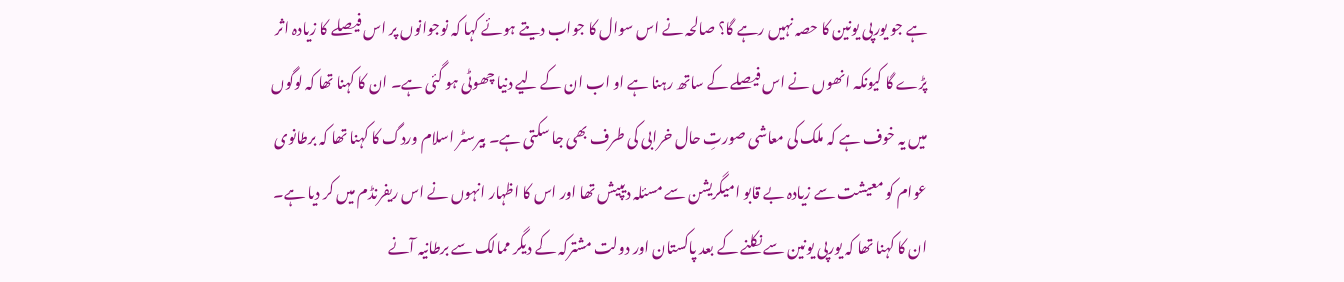ہے جو یورپی یونین کا حصہ نہیں رہے گا؟ صالحہ نے اس سوال کا جواب دیتے ہوئے کہا کہ نوجوانوں پر اس فیصلے کا زیادہ اثر پڑے گا کیونکہ انھوں نے اس فیصلے کے ساتھ رہنا ہے او اب ان کے لیے دنیا چھوٹی ہو گئی ہے۔ ان کا کہنا تھا کہ لوگوں میں یہ خوف ہے کہ ملک کی معاشی صورتِ حال خرابی کی طرف بھی جا سکتی ہے۔ بیرسٹر اسلام وردگ کا کہنا تھا کہ برطانوی عوام کو معیشت سے زیادہ بے قابو امیگریشن سے مسئلہ دیپیش تھا اور اس کا اظہار انہوں نے اس ریفرنڈم میں کر دیا ہے۔ ان کا کہنا تھا کہ یورپی یونین سے نکلنے کے بعد پاکستان اور دولت مشترکہ کے دیگر ممالک سے برطانیہ آنے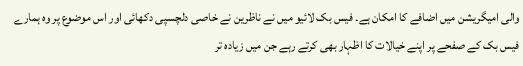والی امیگریشن میں اضافے کا امکان ہے۔ فیس بک لائیو میں نے ناظرین نے خاصی دلچسپی دکھائی اور اس موضوع پر وہ ہمارے فیس بک کے صفحے پر اپنے خیالات کا اظہار بھی کرتے رہے جن میں زیادہ تر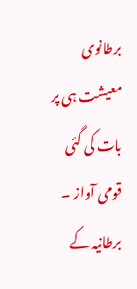برطانوی معیشت ہی پر بات کی گئی
قومی آواز ۔
برطانیہ کے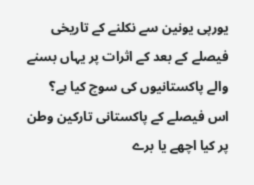یورپی یونین سے نکلنے کے تاریخی فیصلے کے بعد کے اثرات پر یہاں بسنے والے پاکستانیوں کی سوچ کیا ہے؟ اس فیصلے کے پاکستانی تارکین وطن پر کیا اچھے یا برے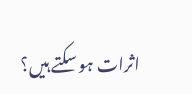اثرات ہو سکتے ہیں؟